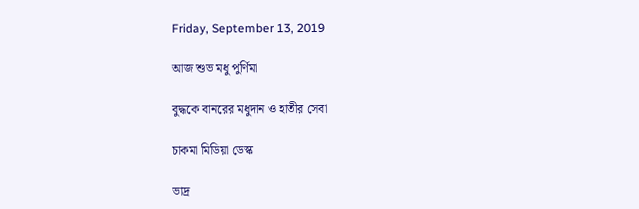Friday, September 13, 2019

আজ শুভ মধু পুর্ণিমা

বুদ্ধকে বানরের মধুদান ও হাতীর সেবা

চাকমা মিডিয়া ডেস্ক

ভাদ্র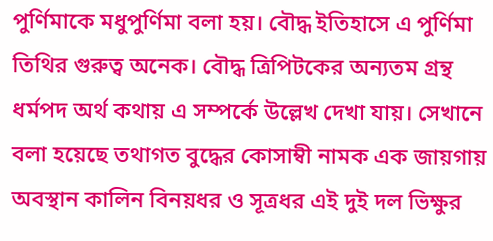পুর্ণিমাকে মধুপুর্ণিমা বলা হয়। বৌদ্ধ ইতিহাসে এ পুর্ণিমা তিথির গুরুত্ব অনেক। বৌদ্ধ ত্রিপিটকের অন্যতম গ্রন্থ ধর্মপদ অর্থ কথায় এ সম্পর্কে উল্লেখ দেখা যায়। সেখানে বলা হয়েছে তথাগত বুদ্ধের কোসাম্বী নামক এক জায়গায় অবস্থান কালিন বিনয়ধর ও সূত্রধর এই দুই দল ভিক্ষুর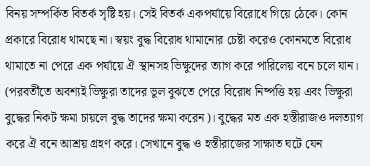বিনয় সম্পর্কিত বিতর্ক সৃষ্টি হয়। সেই বিতর্ক একপর্যায়ে বিরোধে গিয়ে ঠেকে। কোন প্রকারে বিরোধ থামছে না। স্বয়ং বুদ্ধ বিরোধ থামানোর চেষ্টা করেও কোনমতে বিরোধ থামাতে না পেরে এক পর্যায়ে ঐ স্থানসহ ভিক্ষুদের ত্যাগ করে পারিলেয় বনে চলে যান। (পরবর্তীতে অবশ্যই ভিক্ষুরা তাদের ভুল বুঝতে পেরে বিরোধ নিষ্পত্তি হয় এবং ভিক্ষুরা বুদ্ধের নিকট ক্ষমা চায়লে বুদ্ধ তাদের ক্ষমা করেন)। বুদ্ধের মত এক হস্তীরাজও দলত্যাগ করে ঐ বনে আশ্রয় গ্রহণ করে। সেখানে বুদ্ধ ও হস্তীরাজের সাক্ষাত ঘটে যেন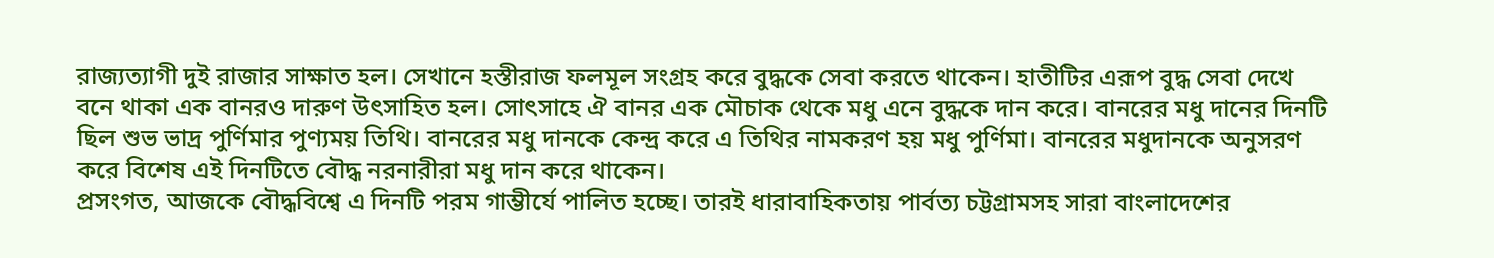রাজ্যত্যাগী দুই রাজার সাক্ষাত হল। সেখানে হস্তীরাজ ফলমূল সংগ্রহ করে বুদ্ধকে সেবা করতে থাকেন। হাতীটির এরূপ বুদ্ধ সেবা দেখে বনে থাকা এক বানরও দারুণ উৎসাহিত হল। সোৎসাহে ঐ বানর এক মৌচাক থেকে মধু এনে বুদ্ধকে দান করে। বানরের মধু দানের দিনটি ছিল শুভ ভাদ্র পুর্ণিমার পুণ্যময় তিথি। বানরের মধু দানকে কেন্দ্র করে এ তিথির নামকরণ হয় মধু পুর্ণিমা। বানরের মধুদানকে অনুসরণ করে বিশেষ এই দিনটিতে বৌদ্ধ নরনারীরা মধু দান করে থাকেন।
প্রসংগত, আজকে বৌদ্ধবিশ্বে এ দিনটি পরম গাম্ভীর্যে পালিত হচ্ছে। তারই ধারাবাহিকতায় পার্বত্য চট্টগ্রামসহ সারা বাংলাদেশের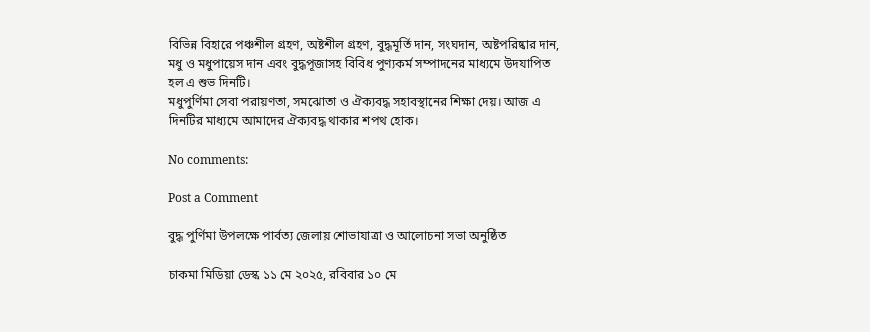বিভিন্ন বিহারে পঞ্চশীল গ্রহণ, অষ্টশীল গ্রহণ, বুদ্ধমূর্তি দান, সংঘদান, অষ্টপরিষ্কার দান, মধু ও মধুপায়েস দান এবং বুদ্ধপূজাসহ বিবিধ পুণ্যকর্ম সম্পাদনের মাধ্যমে উদযাপিত হল এ শুভ দিনটি।
মধুপুর্ণিমা সেবা পরায়ণতা, সমঝোতা ও ঐক্যবদ্ধ সহাবস্থানের শিক্ষা দেয়। আজ এ দিনটির মাধ্যমে আমাদের ঐক্যবদ্ধ থাকার শপথ হোক।

No comments:

Post a Comment

বুদ্ধ পুর্ণিমা উপলক্ষে পার্বত্য জেলায় শোভাযাত্রা ও আলোচনা সভা অনুষ্ঠিত

চাকমা মিডিয়া ডেস্ক ১১ মে ২০২৫, রবিবার ১০ মে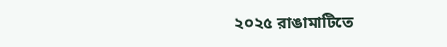২০২৫ রাঙামাটিতে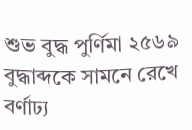শুভ বুদ্ধ পুর্ণিমা ২৫৬৯ বুদ্ধাব্দকে সামনে রেখে বর্ণাঢ্য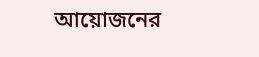আয়োজনের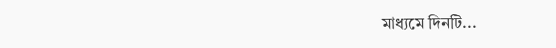মাধ্যমে দিনটি...